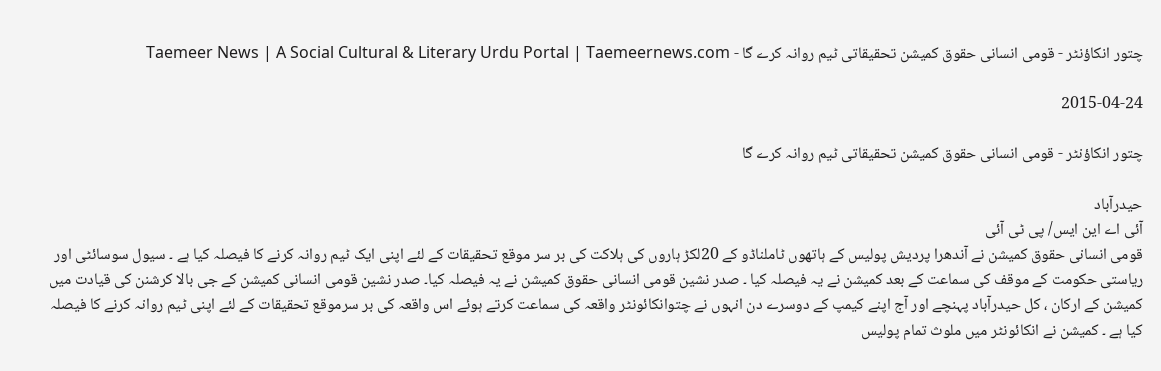چتور انکاؤنٹر - قومی انسانی حقوق کمیشن تحقیقاتی ٹیم روانہ کرے گا - Taemeer News | A Social Cultural & Literary Urdu Portal | Taemeernews.com

2015-04-24

چتور انکاؤنٹر - قومی انسانی حقوق کمیشن تحقیقاتی ٹیم روانہ کرے گا

حیدرآباد
آئی اے این ایس/ پی ٹی آئی
قومی انسانی حقوق کمیشن نے آندھرا پردیش پولیس کے ہاتھوں ٹاملناڈو کے 20لکڑ ہاروں کی ہلاکت کی بر سر موقع تحقیقات کے لئے اپنی ایک ٹیم روانہ کرنے کا فیصلہ کیا ہے ۔ سیول سوسائٹی اور ریاستی حکومت کے موقف کی سماعت کے بعد کمیشن نے یہ فیصلہ کیا ۔ صدر نشین قومی انسانی حقوق کمیشن نے یہ فیصلہ کیا۔ صدر نشین قومی انسانی کمیشن کے جی بالا کرشنن کی قیادت میں کمیشن کے ارکان ، کل حیدرآباد پہنچے اور آج اپنے کیمپ کے دوسرے دن انہوں نے چتوانکائونٹر واقعہ کی سماعت کرتے ہوئے اس واقعہ کی بر سرموقع تحقیقات کے لئے اپنی ٹیم روانہ کرنے کا فیصلہ کیا ہے ۔ کمیشن نے انکائونٹر میں ملوث تمام پولیس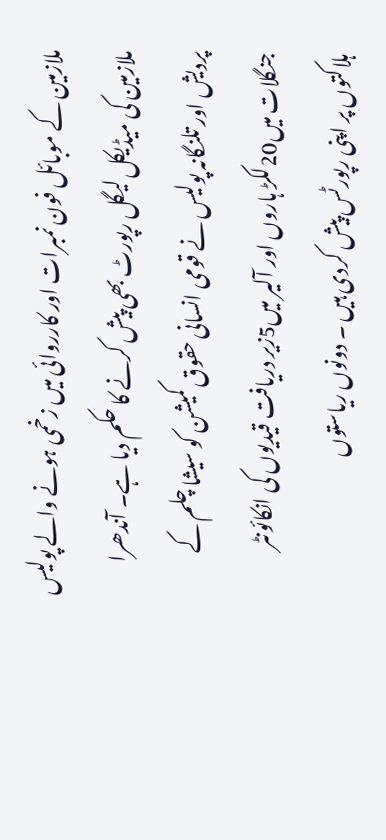ملازمین کے موبائل فون نمبرات اور کارروائی میں زخمی ہونے والے پولیس ملازمین کی میڈیکل لیگل رپورٹ بھی پیش کرنے کا حکم دیا ہے۔ آندھرا پردیش اور تلنگانہ پولیس نے قومی انسانی حقوق کمیشن کو سیشا چلم کے جنگلات میں20لکڑ ہاروں اور آلیر میں5زیر دریافت قیدیوں کی انکائونٹر ہلاکتوں پر اپنی رپورٹس پیش کردی ہیں ۔ دونوں ریاستوں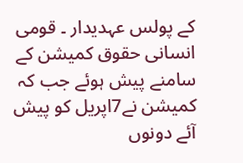کے پولس عہدیدار ۔ قومی انسانی حقوق کمیشن کے سامنے پیش ہوئے جب کہ کمیشن نے7اپریل کو پیش آئے دونوں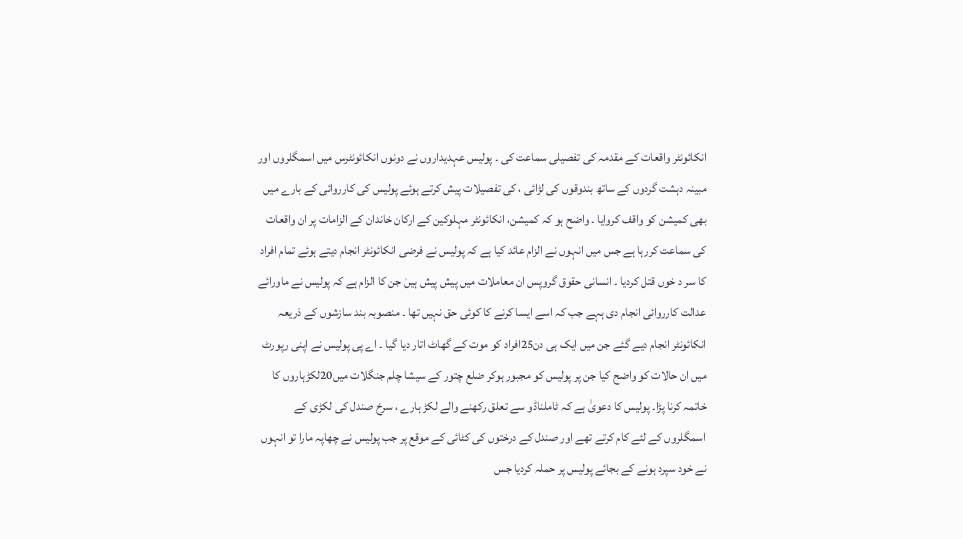انکائونٹر واقعات کے مقدمہ کی تفصیلی سماعت کی ۔ پولیس عہدیداروں نے دونوں انکائونٹرس میں اسمگلروں اور مبینہ دہشت گردوں کے ساتھ بندوقوں کی لڑائی ، کی تفصیلات پیش کرتے ہوئے پولیس کی کارروائی کے بارے میں بھی کمیشن کو واقف کروایا ۔ واضح ہو کہ کمیشن، انکائونٹر مہلوکین کے ارکان خاندان کے الزامات پر ان واقعات کی سماعت کررہا ہے جس میں انہوں نے الزام عائد کیا ہے کہ پولیس نے فرضی انکائونٹر انجام دیتے ہوئے تمام افراد کا سر د خوں قتل کردیا ۔ انسانی حقوق گروپس ان معاملات میں پیش پیش ہیںٰ جن کا الزام ہے کہ پولیس نے ماورائے عدالت کارروائی انجام دی ہہے جب کہ اسے ایسا کرنے کا کوئی حق نہیں تھا ۔ منصوبہ بند سازشوں کے ذریعہ انکائونٹر انجام دیے گئے جن میں ایک ہی دن25افراد کو موت کے گھاٹ اتار دیا گیا ۔ اے پی پولیس نے اپنی رپورٹ میں ان حالات کو واضح کیا جن پر پولیس کو مجبور ہوکر ضلع چتور کے سیشا چلم جنگلات میں20لکڑہاروں کا خاتمہ کرنا پڑا۔ پولیس کا دعویٰ ہے کہ ٹاملناڈو سے تعلق رکھنے والے لکڑ ہارے ، سرخ صندل کی لکڑی کے اسمگلروں کے لئے کام کرتے تھے اور صندل کے درختوں کی کٹائی کے موقع پر جب پولیس نے چھاپہ مارا تو انہوں نے خود سپرد ہونے کے بجائے پولیس پر حملہ کردیا جس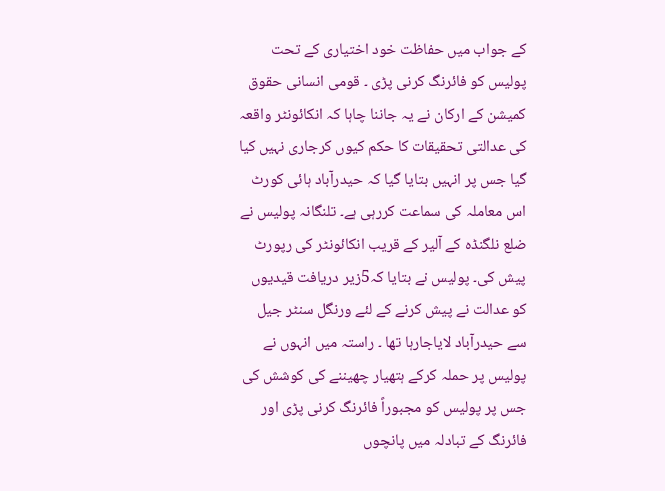کے جواب میں حفاظت خود اختیاری کے تحت پولیس کو فائرنگ کرنی پڑی ۔ قومی انسانی حقوق کمیشن کے ارکان نے یہ جاننا چاہا کہ انکائونٹر واقعہ کی عدالتی تحقیقات کا حکم کیوں کرجاری نہیں کیا گیا جس پر انہیں بتایا گیا کہ حیدرآباد ہائی کورٹ اس معاملہ کی سماعت کررہی ہے۔ تلنگانہ پولیس نے ضلع نلگنڈہ کے آلیر کے قریب انکائونٹر کی رپورٹ پیش کی۔ پولیس نے بتایا کہ5زیر دریافت قیدیوں کو عدالت نے پیش کرنے کے لئے ورنگل سنٹر جیل سے حیدرآباد لایاجارہا تھا ۔ راستہ میں انہوں نے پولیس پر حملہ کرکے ہتھیار چھیننے کی کوشش کی جس پر پولیس کو مجبوراً فائرنگ کرنی پڑی اور فائرنگ کے تبادلہ میں پانچوں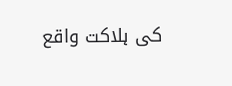کی ہلاکت واقع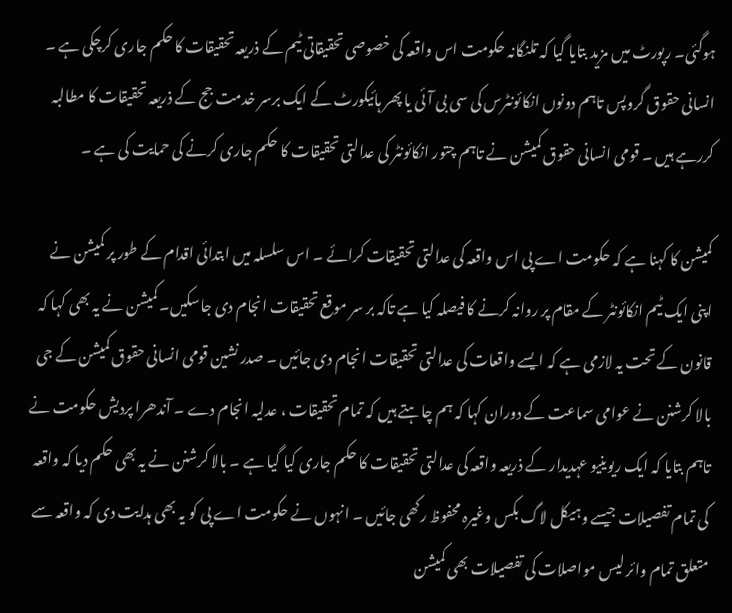ہوگئی۔ رپورٹ میں مزید بتایا گیا کہ تلنگانہ حکومت اس واقعہ کی خصوصی تحقیقاتی ٹیم کے ذریعہ تحقیقات کا حکم جاری کرچکی ہے ۔ انسانی حقوق گروپس تاہم دونوں انکائونٹرس کی سی بی آئی یا پھر ہائیکورٹ کے ایک برسر خدمت جج کے ذریعہ تحقیقات کا مطالبہ کررہے ہیں ۔ قومی انسانی حقوق کمیشن نے تاہم چتور انکائونٹر کی عدالتی تحقیقات کا حکم جاری کرنے کی حمایت کی ہے ۔

کمیشن کا کہنا ہے کہ حکومت اے پی اس واقعہ کی عدالتی تحقیقات کرائے ۔ اس سلسلہ میں ابتدائی اقدام کے طور پر کمیشن نے اپنی ایک ٹیم انکائونٹر کے مقام پر روانہ کرنے کا فیصلہ کیا ہے تاکہ بر سر موقع تحقیقات انجام دی جاسکیں۔ کمیشن نے یہ بھی کہا کہ قانون کے تحت یہ لازمی ہے کہ ایسے واقعات کی عدالتی تحقیقات انجام دی جائیں ۔ صدر نشین قومی انسانی حقوق کمیشن کے جی بالا کرشنن نے عوامی سماعت کے دوران کہا کہ ہم چاہتے ہیں کہ تمام تحقیقات ، عدلیہ انجام دے ۔ آندھرا پردیش حکومت نے تاہم بتایا کہ ایک ریوینیو عہدیدار کے ذریعہ واقعہ کی عدالتی تحقیقات کا حکم جاری کیا گیا ہے ۔ بالا کرشنن نے یہ بھی حکم دیا کہ واقعہ کی تمام تفصیلات جیسے وہیکل لاگ بکس وغیرہ محفوظ رکھی جائیں ۔ انہوں نے حکومت اے پی کو یہ بھی ہدایت دی کہ واقعہ سے متعلق تمام وائر لیس مواصلات کی تفصیلات بھی کمیشن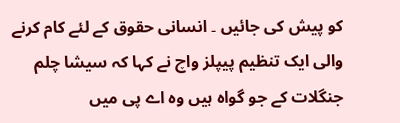کو پیش کی جائیں ۔ انسانی حقوق کے لئے کام کرنے والی ایک تنظیم پیپلز واچ نے کہا کہ سیشا چلم جنگلات کے جو گواہ ہیں وہ اے پی میں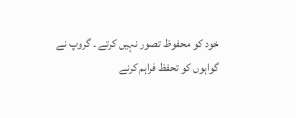خود کو محفوظ تصور نہیں کرتے ۔ گروپ نے گواہوں کو تحفظ فراہم کرنے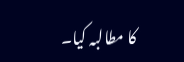کا مطالبہ کیا۔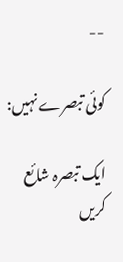--

کوئی تبصرے نہیں:

ایک تبصرہ شائع کریں